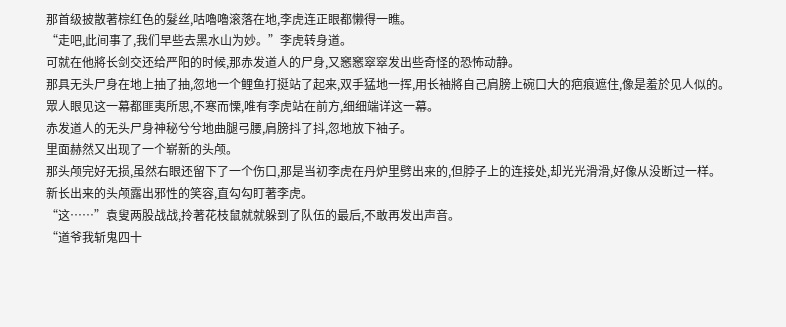那首级披散著棕红色的髮丝,咕嚕嚕滚落在地,李虎连正眼都懒得一瞧。
“走吧,此间事了,我们早些去黑水山为妙。”李虎转身道。
可就在他將长剑交还给严阳的时候,那赤发道人的尸身,又窸窸窣窣发出些奇怪的恐怖动静。
那具无头尸身在地上抽了抽,忽地一个鲤鱼打挺站了起来,双手猛地一挥,用长袖將自己肩膀上碗口大的疤痕遮住,像是羞於见人似的。
眾人眼见这一幕都匪夷所思,不寒而慄,唯有李虎站在前方,细细端详这一幕。
赤发道人的无头尸身神秘兮兮地曲腿弓腰,肩膀抖了抖,忽地放下袖子。
里面赫然又出现了一个崭新的头颅。
那头颅完好无损,虽然右眼还留下了一个伤口,那是当初李虎在丹炉里劈出来的,但脖子上的连接处,却光光滑滑,好像从没断过一样。
新长出来的头颅露出邪性的笑容,直勾勾盯著李虎。
“这……”袁叟两股战战,拎著花枝鼠就就躲到了队伍的最后,不敢再发出声音。
“道爷我斩鬼四十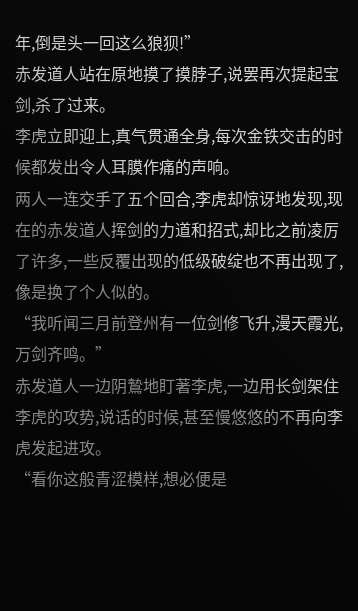年,倒是头一回这么狼狈!”
赤发道人站在原地摸了摸脖子,说罢再次提起宝剑,杀了过来。
李虎立即迎上,真气贯通全身,每次金铁交击的时候都发出令人耳膜作痛的声响。
两人一连交手了五个回合,李虎却惊讶地发现,现在的赤发道人挥剑的力道和招式,却比之前凌厉了许多,一些反覆出现的低级破绽也不再出现了,像是换了个人似的。
“我听闻三月前登州有一位剑修飞升,漫天霞光,万剑齐鸣。”
赤发道人一边阴鷙地盯著李虎,一边用长剑架住李虎的攻势,说话的时候,甚至慢悠悠的不再向李虎发起进攻。
“看你这般青涩模样,想必便是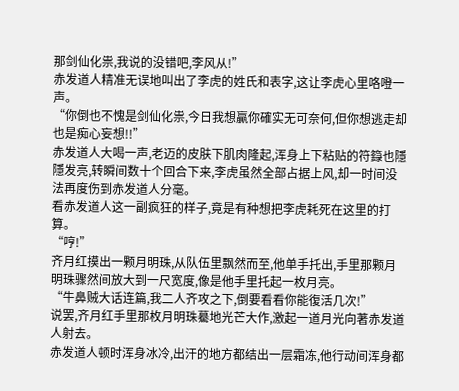那剑仙化祟,我说的没错吧,李风从!”
赤发道人精准无误地叫出了李虎的姓氏和表字,这让李虎心里咯噔一声。
“你倒也不愧是剑仙化祟,今日我想贏你確实无可奈何,但你想逃走却也是痴心妄想!!”
赤发道人大喝一声,老迈的皮肤下肌肉隆起,浑身上下粘贴的符籙也隱隱发亮,转瞬间数十个回合下来,李虎虽然全部占据上风,却一时间没法再度伤到赤发道人分毫。
看赤发道人这一副疯狂的样子,竟是有种想把李虎耗死在这里的打算。
“哼!”
齐月红摸出一颗月明珠,从队伍里飘然而至,他单手托出,手里那颗月明珠骤然间放大到一尺宽度,像是他手里托起一枚月亮。
“牛鼻贼大话连篇,我二人齐攻之下,倒要看看你能復活几次!”
说罢,齐月红手里那枚月明珠驀地光芒大作,激起一道月光向著赤发道人射去。
赤发道人顿时浑身冰冷,出汗的地方都结出一层霜冻,他行动间浑身都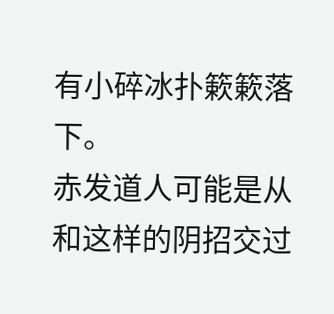有小碎冰扑簌簌落下。
赤发道人可能是从和这样的阴招交过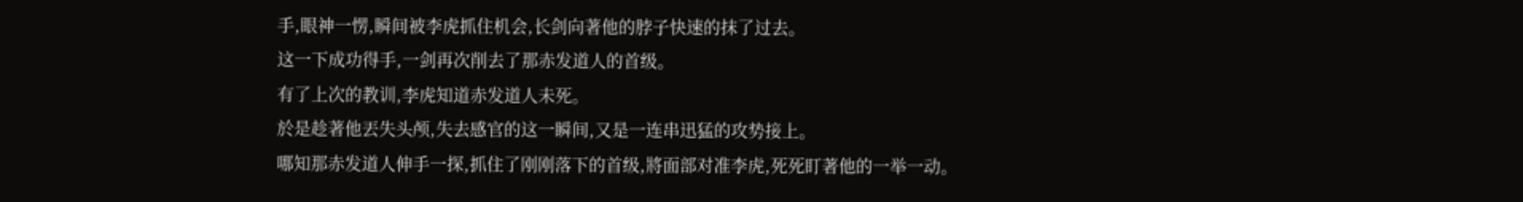手,眼神一愣,瞬间被李虎抓住机会,长剑向著他的脖子快速的抹了过去。
这一下成功得手,一剑再次削去了那赤发道人的首级。
有了上次的教训,李虎知道赤发道人未死。
於是趁著他丟失头颅,失去感官的这一瞬间,又是一连串迅猛的攻势接上。
哪知那赤发道人伸手一探,抓住了刚刚落下的首级,將面部对准李虎,死死盯著他的一举一动。